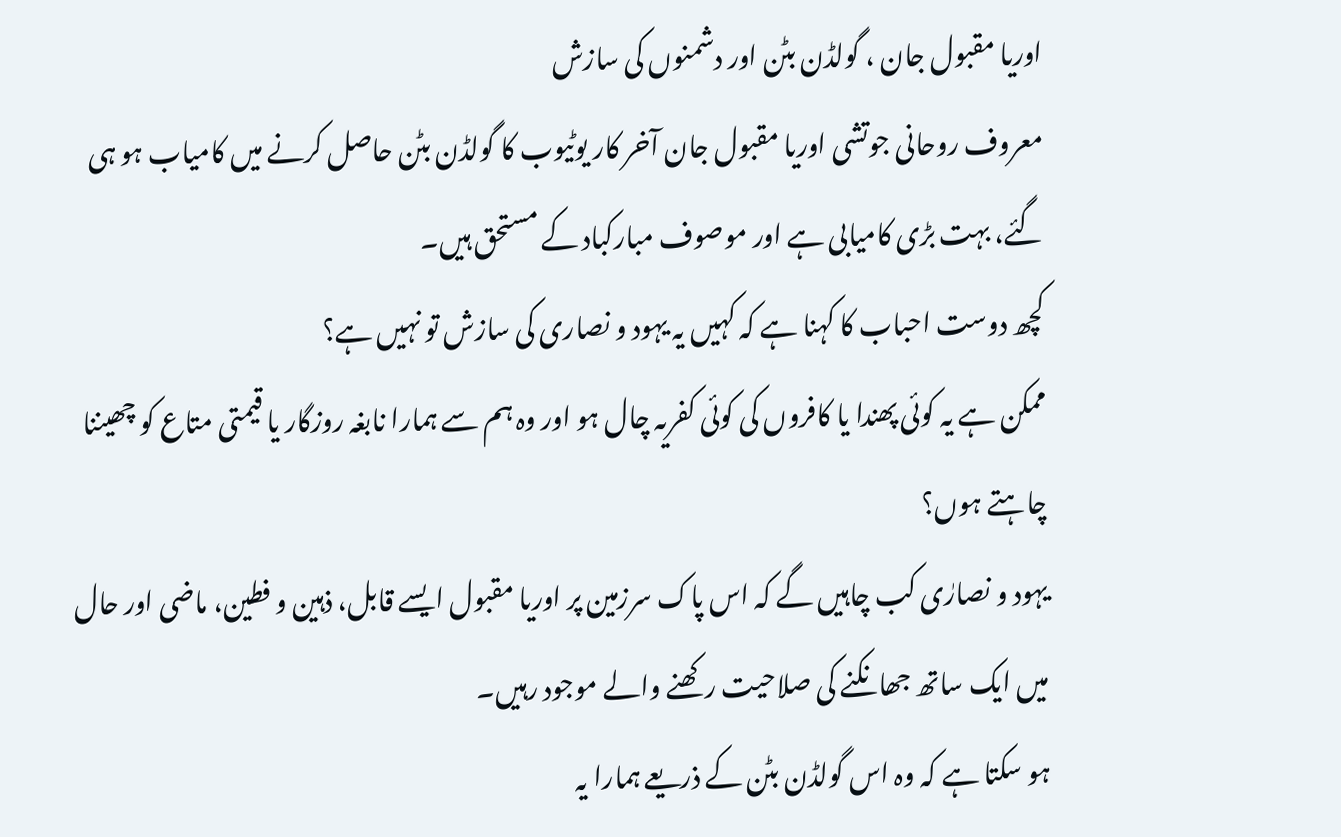اوریا مقبول جان ، گولڈن بٹن اور دشمنوں کی سازش
معروف روحانی جوتشی اوریا مقبول جان آخر کار یوٹیوب کا گولڈن بٹن حاصل کرنے میں کامیاب ہو ہی گئے، بہت بڑی کامیابی ہے اور موصوف مبارکباد کے مستحق ہیں۔
کچھ دوست احباب کا کہنا ہے کہ کہیں یہ یہود و نصاری کی سازش تو نہیں ہے؟
ممکن ہے یہ کوئی پھندا یا کافروں کی کوئی کفریہ چال ہو اور وہ ہم سے ہمارا نابغہ روزگار یا قیمتی متاع کو چھیننا چاہتے ہوں؟
یہود و نصارٰی کب چاہیں گے کہ اس پاک سرزمین پر اوریا مقبول ایسے قابل، ذہین و فطین، ماضی اور حال میں ایک ساتھ جھانکنے کی صلاحیت رکھنے والے موجود رہیں۔
ہو سکتا ہے کہ وہ اس گولڈن بٹن کے ذریعے ہمارا یہ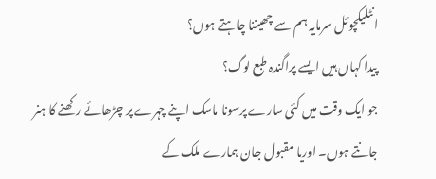انٹلیکچوئل سرمایہ ہم سے چھیننا چاہتے ہوں؟
پیدا کہاں ہیں ایسے پراگندہ طبع لوگ؟
جو ایک وقت میں کئی سارے پرسونا ماسک اپنے چہرے پر چڑھائے رکھنے کا ہنر جانتے ہوں۔ اوریا مقبول جان ہمارے ملک کے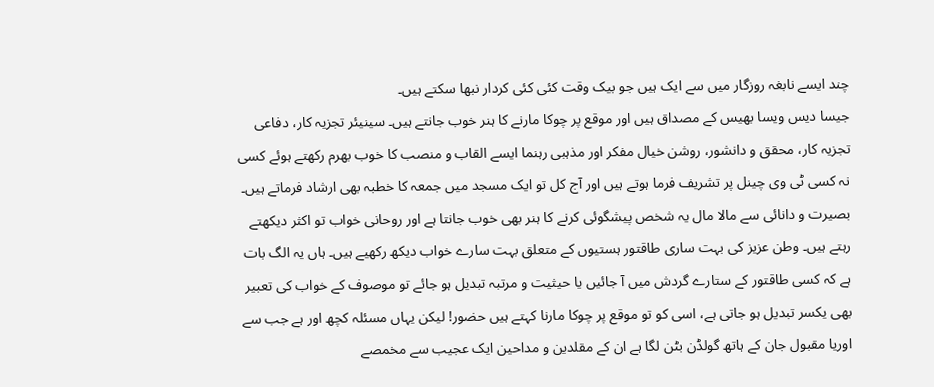چند ایسے نابغہ روزگار میں سے ایک ہیں جو بیک وقت کئی کئی کردار نبھا سکتے ہیں۔
جیسا دیس ویسا بھیس کے مصداق ہیں اور موقع پر چوکا مارنے کا ہنر خوب جانتے ہیں۔ سینیئر تجزیہ کار، دفاعی تجزیہ کار، محقق و دانشور، روشن خیال مفکر اور مذہبی رہنما ایسے القاب و منصب کا خوب بھرم رکھتے ہوئے کسی نہ کسی ٹی وی چینل پر تشریف فرما ہوتے ہیں اور آج کل تو ایک مسجد میں جمعہ کا خطبہ بھی ارشاد فرماتے ہیں۔
بصیرت و دانائی سے مالا مال یہ شخص پیشگوئی کرنے کا ہنر بھی خوب جانتا ہے اور روحانی خواب تو اکثر دیکھتے رہتے ہیں۔ وطن عزیز کی بہت ساری طاقتور ہستیوں کے متعلق بہت سارے خواب دیکھ رکھیے ہیں۔ ہاں یہ الگ بات ہے کہ کسی طاقتور کے ستارے گردش میں آ جائیں یا حیثیت و مرتبہ تبدیل ہو جائے تو موصوف کے خواب کی تعبیر بھی یکسر تبدیل ہو جاتی ہے، اسی کو تو موقع پر چوکا مارنا کہتے ہیں حضور! لیکن یہاں مسئلہ کچھ اور ہے جب سے اوریا مقبول جان کے ہاتھ گولڈن بٹن لگا ہے ان کے مقلدین و مداحین ایک عجیب سے مخمصے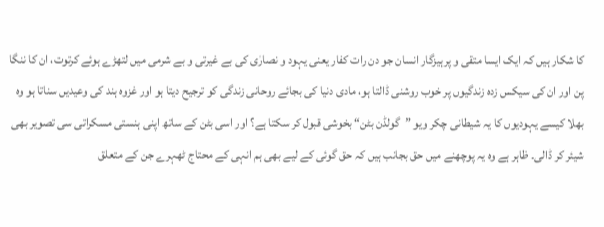کا شکار ہیں کہ ایک ایسا متقی و پرہیزگار انسان جو دن رات کفار یعنی یہود و نصارٰی کی بے غیرتی و بے شرمی میں لتھڑے ہوئے کرتوت، ان کا ننگا پن اور ان کی سیکس زدہ زندگیوں پر خوب روشنی ڈالتا ہو، مادی دنیا کی بجائے روحانی زندگی کو ترجیح دیتا ہو اور غزوہ ہند کی وعیدیں سناتا ہو وہ بھلا کیسے یہودیوں کا یہ شیطانی چکر ویو ”گولڈن بٹن“ بخوشی قبول کر سکتا ہے؟ اور اسی بٹن کے ساتھ اپنی ہنستی مسکراتی سی تصویر بھی شیئر کر ڈالی۔ ظاہر ہے وہ یہ پوچھنے میں حق بجانب ہیں کہ حق گوئی کے لیے بھی ہم انہی کے محتاج ٹھہرے جن کے متعلق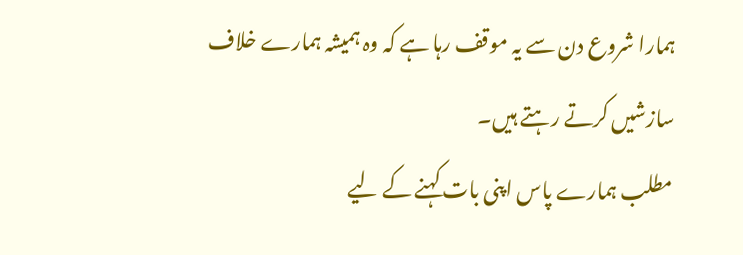ہمارا شروع دن سے یہ موقف رہا ہے کہ وہ ہمیشہ ہمارے خلاف سازشیں کرتے رہتے ہیں۔
مطلب ہمارے پاس اپنی بات کہنے کے لیے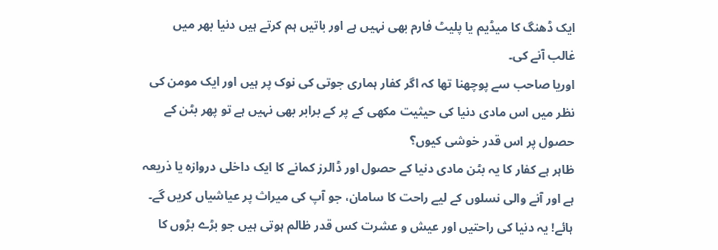ایک ڈھنگ کا میڈیم یا پلیٹ فارم بھی نہیں ہے اور باتیں ہم کرتے ہیں دنیا بھر میں غالب آنے کی۔
اوریا صاحب سے پوچھنا تھا کہ اگر کفار ہماری جوتی کی نوک پر ہیں اور ایک مومن کی نظر میں اس مادی دنیا کی حیثیت مکھی کے پر کے برابر بھی نہیں ہے تو پھر بٹن کے حصول پر اس قدر خوشی کیوں؟
ظاہر ہے کفار کا یہ بٹن مادی دنیا کے حصول اور ڈالرز کمانے کا ایک داخلی دروازہ یا ذریعہ ہے اور آنے والی نسلوں کے لیے راحت کا سامان، جو آپ کی میراث پر عیاشیاں کریں گے۔ ہائے! یہ دنیا کی راحتیں اور عیش و عشرت کس قدر ظالم ہوتی ہیں جو بڑے بڑوں کا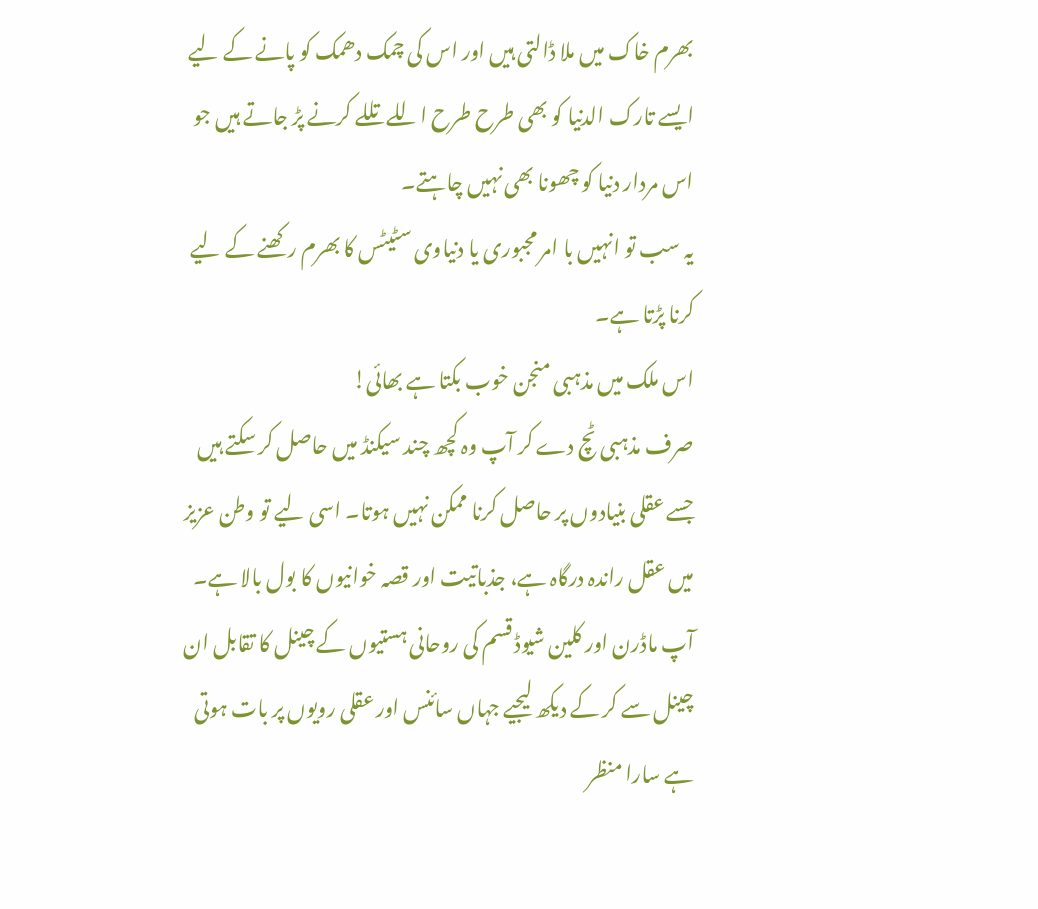بھرم خاک میں ملا ڈالتی ہیں اور اس کی چمک دھمک کو پانے کے لیے ایسے تارک الدنیا کو بھی طرح طرح اللے تللے کرنے پڑ جاتے ہیں جو اس مردار دنیا کو چھونا بھی نہیں چاہتے۔
یہ سب تو انہیں با امر مجبوری یا دنیاوی سٹیٹس کا بھرم رکھنے کے لیے کرنا پڑتا ہے۔
اس ملک میں مذہبی منجن خوب بکتا ہے بھائی!
صرف مذہبی ٹچ دے کر آپ وہ کچھ چند سیکنڈ میں حاصل کر سکتے ہیں جسے عقلی بنیادوں پر حاصل کرنا ممکن نہیں ہوتا۔ اسی لیے تو وطن عزیز میں عقل راندہ درگاہ ہے، جذباتیت اور قصہ خوانیوں کا بول بالا ہے۔
آپ ماڈرن اور کلین شیوڈ قسم کی روحانی ہستیوں کے چینل کا تقابل ان چینل سے کر کے دیکھ لیجیے جہاں سائنس اور عقلی رویوں پر بات ہوتی ہے سارا منظر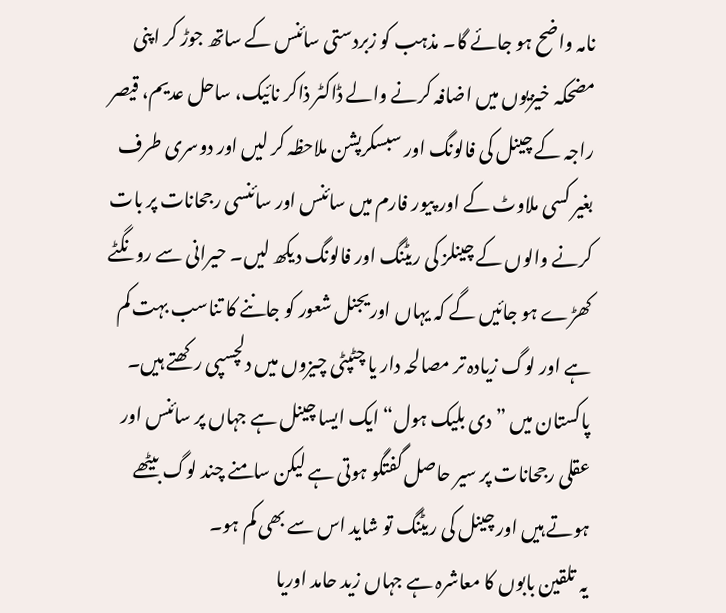نامہ واضح ہو جائے گا۔ مذہب کو زبردستی سائنس کے ساتھ جوڑ کر اپنی مضحکہ خیزیوں میں اضافہ کرنے والے ڈاکٹر ذاکر نائیک، ساحل عدیم، قیصر راجہ کے چینل کی فالونگ اور سبسکرپشن ملاحظہ کر لیں اور دوسری طرف بغیر کسی ملاوٹ کے اور پیور فارم میں سائنس اور سائنسی رجحانات پر بات کرنے والوں کے چینلز کی ریٹنگ اور فالونگ دیکھ لیں۔ حیرانی سے رونگٹے کھڑے ہو جائیں گے کہ یہاں اوریجنل شعور کو جاننے کا تناسب بہت کم ہے اور لوگ زیادہ تر مصالحہ دار یا چٹپٹی چیزوں میں دلچسپی رکھتے ہیں۔
پاکستان میں ”دی بلیک ہول“ ایک ایسا چینل ہے جہاں پر سائنس اور عقلی رجحانات پر سیر حاصل گفتگو ہوتی ہے لیکن سامنے چند لوگ بیٹھے ہوتے ہیں اور چینل کی ریٹنگ تو شاید اس سے بھی کم ہو۔
یہ تلقین بابوں کا معاشرہ ہے جہاں زید حامد اوریا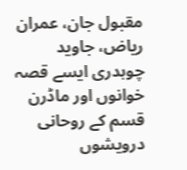مقبول جان، عمران ریاض، جاوید چوہدری ایسے قصہ خوانوں اور ماڈرن قسم کے روحانی درویشوں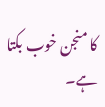کا منجن خوب بکتا ہے۔